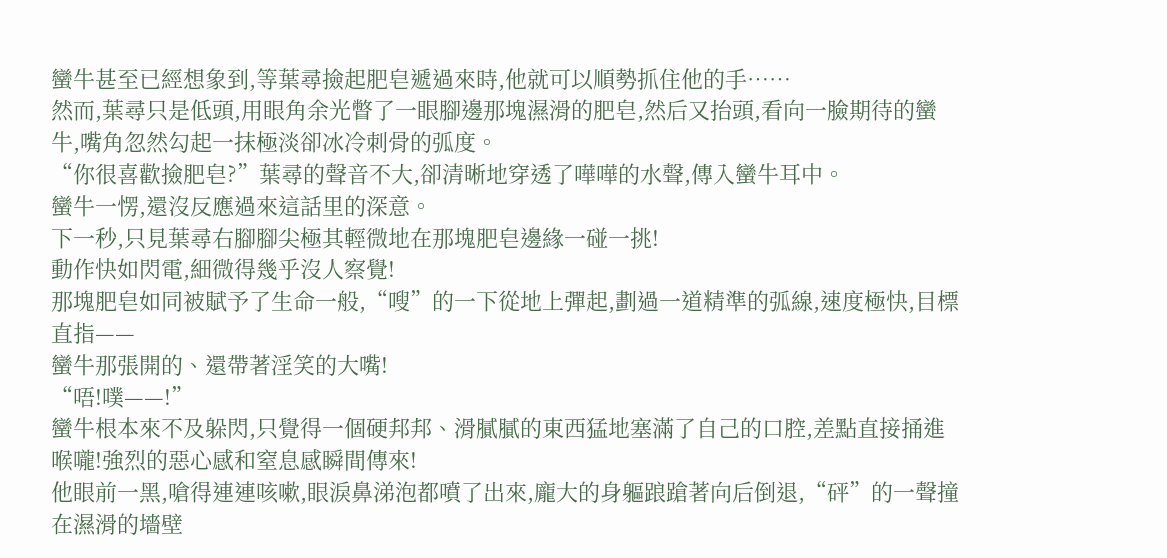蠻牛甚至已經想象到,等葉尋撿起肥皂遞過來時,他就可以順勢抓住他的手……
然而,葉尋只是低頭,用眼角余光瞥了一眼腳邊那塊濕滑的肥皂,然后又抬頭,看向一臉期待的蠻牛,嘴角忽然勾起一抹極淡卻冰冷刺骨的弧度。
“你很喜歡撿肥皂?”葉尋的聲音不大,卻清晰地穿透了嘩嘩的水聲,傳入蠻牛耳中。
蠻牛一愣,還沒反應過來這話里的深意。
下一秒,只見葉尋右腳腳尖極其輕微地在那塊肥皂邊緣一碰一挑!
動作快如閃電,細微得幾乎沒人察覺!
那塊肥皂如同被賦予了生命一般,“嗖”的一下從地上彈起,劃過一道精準的弧線,速度極快,目標直指——
蠻牛那張開的、還帶著淫笑的大嘴!
“唔!噗——!”
蠻牛根本來不及躲閃,只覺得一個硬邦邦、滑膩膩的東西猛地塞滿了自己的口腔,差點直接捅進喉嚨!強烈的惡心感和窒息感瞬間傳來!
他眼前一黑,嗆得連連咳嗽,眼淚鼻涕泡都噴了出來,龐大的身軀踉蹌著向后倒退,“砰”的一聲撞在濕滑的墻壁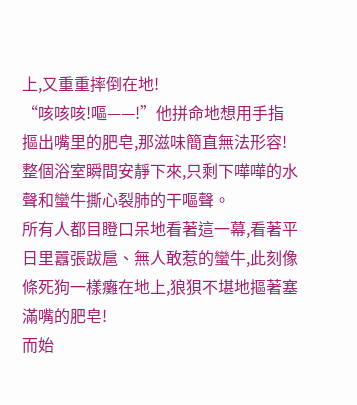上,又重重摔倒在地!
“咳咳咳!嘔——!”他拼命地想用手指摳出嘴里的肥皂,那滋味簡直無法形容!
整個浴室瞬間安靜下來,只剩下嘩嘩的水聲和蠻牛撕心裂肺的干嘔聲。
所有人都目瞪口呆地看著這一幕,看著平日里囂張跋扈、無人敢惹的蠻牛,此刻像條死狗一樣癱在地上,狼狽不堪地摳著塞滿嘴的肥皂!
而始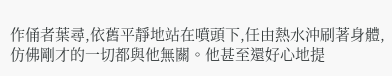作俑者葉尋,依舊平靜地站在噴頭下,任由熱水沖刷著身體,仿佛剛才的一切都與他無關。他甚至還好心地提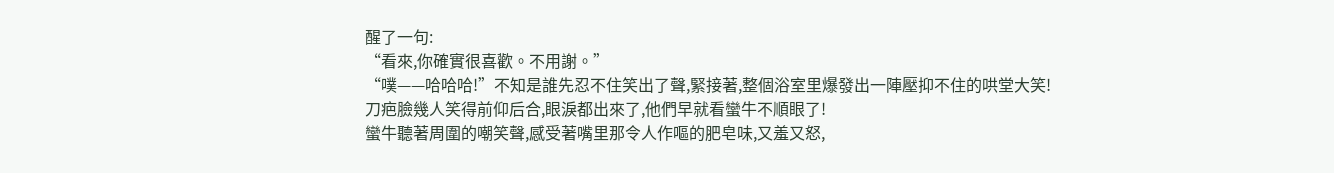醒了一句:
“看來,你確實很喜歡。不用謝。”
“噗——哈哈哈!”不知是誰先忍不住笑出了聲,緊接著,整個浴室里爆發出一陣壓抑不住的哄堂大笑!
刀疤臉幾人笑得前仰后合,眼淚都出來了,他們早就看蠻牛不順眼了!
蠻牛聽著周圍的嘲笑聲,感受著嘴里那令人作嘔的肥皂味,又羞又怒,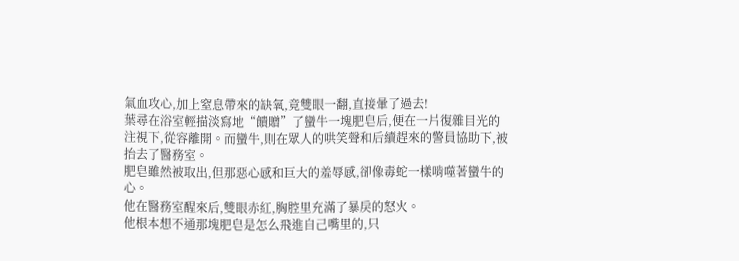氣血攻心,加上窒息帶來的缺氧,竟雙眼一翻,直接暈了過去!
葉尋在浴室輕描淡寫地“饋贈”了蠻牛一塊肥皂后,便在一片復雜目光的注視下,從容離開。而蠻牛,則在眾人的哄笑聲和后續趕來的警員協助下,被抬去了醫務室。
肥皂雖然被取出,但那惡心感和巨大的羞辱感,卻像毒蛇一樣啃噬著蠻牛的心。
他在醫務室醒來后,雙眼赤紅,胸腔里充滿了暴戾的怒火。
他根本想不通那塊肥皂是怎么飛進自己嘴里的,只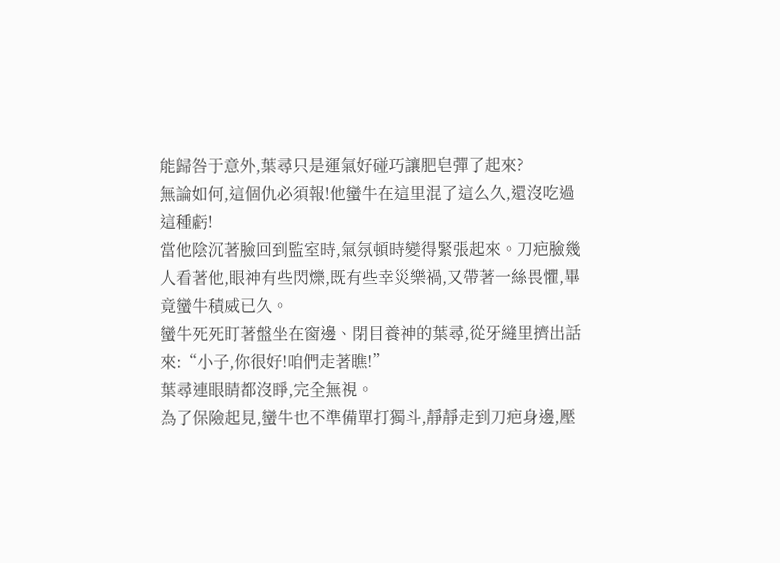能歸咎于意外,葉尋只是運氣好碰巧讓肥皂彈了起來?
無論如何,這個仇必須報!他蠻牛在這里混了這么久,還沒吃過這種虧!
當他陰沉著臉回到監室時,氣氛頓時變得緊張起來。刀疤臉幾人看著他,眼神有些閃爍,既有些幸災樂禍,又帶著一絲畏懼,畢竟蠻牛積威已久。
蠻牛死死盯著盤坐在窗邊、閉目養神的葉尋,從牙縫里擠出話來:“小子,你很好!咱們走著瞧!”
葉尋連眼睛都沒睜,完全無視。
為了保險起見,蠻牛也不準備單打獨斗,靜靜走到刀疤身邊,壓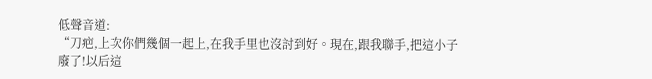低聲音道:
“刀疤,上次你們幾個一起上,在我手里也沒討到好。現在,跟我聯手,把這小子廢了!以后這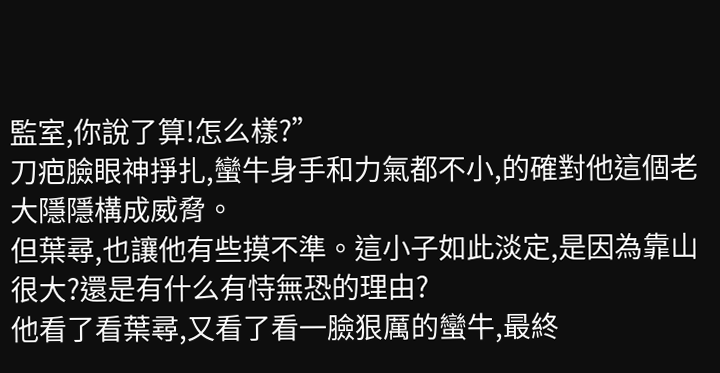監室,你說了算!怎么樣?”
刀疤臉眼神掙扎,蠻牛身手和力氣都不小,的確對他這個老大隱隱構成威脅。
但葉尋,也讓他有些摸不準。這小子如此淡定,是因為靠山很大?還是有什么有恃無恐的理由?
他看了看葉尋,又看了看一臉狠厲的蠻牛,最終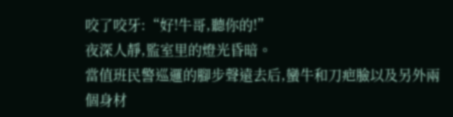咬了咬牙:“好!牛哥,聽你的!”
夜深人靜,監室里的燈光昏暗。
當值班民警巡邏的腳步聲遠去后,蠻牛和刀疤臉以及另外兩個身材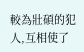較為壯碩的犯人,互相使了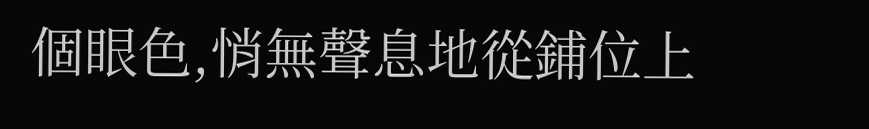個眼色,悄無聲息地從鋪位上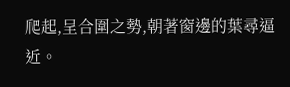爬起,呈合圍之勢,朝著窗邊的葉尋逼近。